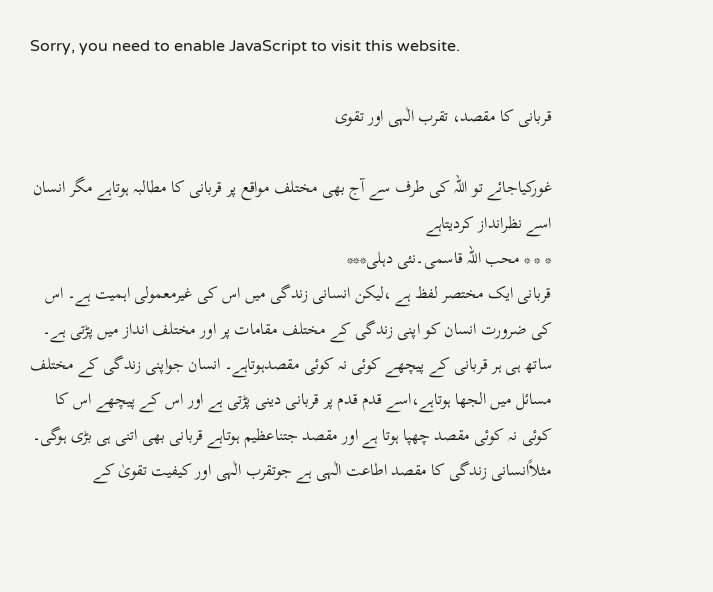Sorry, you need to enable JavaScript to visit this website.

قربانی کا مقصد، تقرب الٰہی اور تقوی

غورکیاجائے تو اللہ کی طرف سے آج بھی مختلف مواقع پر قربانی کا مطالبہ ہوتاہے مگر انسان اسے نظرانداز کردیتاہے
* * * محب اللہ قاسمی۔نئی دہلی***
قربانی ایک مختصر لفظ ہے ،لیکن انسانی زندگی میں اس کی غیرمعمولی اہمیت ہے۔ اس کی ضرورت انسان کو اپنی زندگی کے مختلف مقامات پر اور مختلف انداز میں پڑتی ہے۔ ساتھ ہی ہر قربانی کے پیچھے کوئی نہ کوئی مقصدہوتاہے۔ انسان جواپنی زندگی کے مختلف مسائل میں الجھا ہوتاہے،اسے قدم قدم پر قربانی دینی پڑتی ہے اور اس کے پیچھے اس کا کوئی نہ کوئی مقصد چھپا ہوتا ہے اور مقصد جتناعظیم ہوتاہے قربانی بھی اتنی ہی بڑی ہوگی۔ مثلاًانسانی زندگی کا مقصد اطاعت الٰہی ہے جوتقرب الٰہی اور کیفیت تقویٰ کے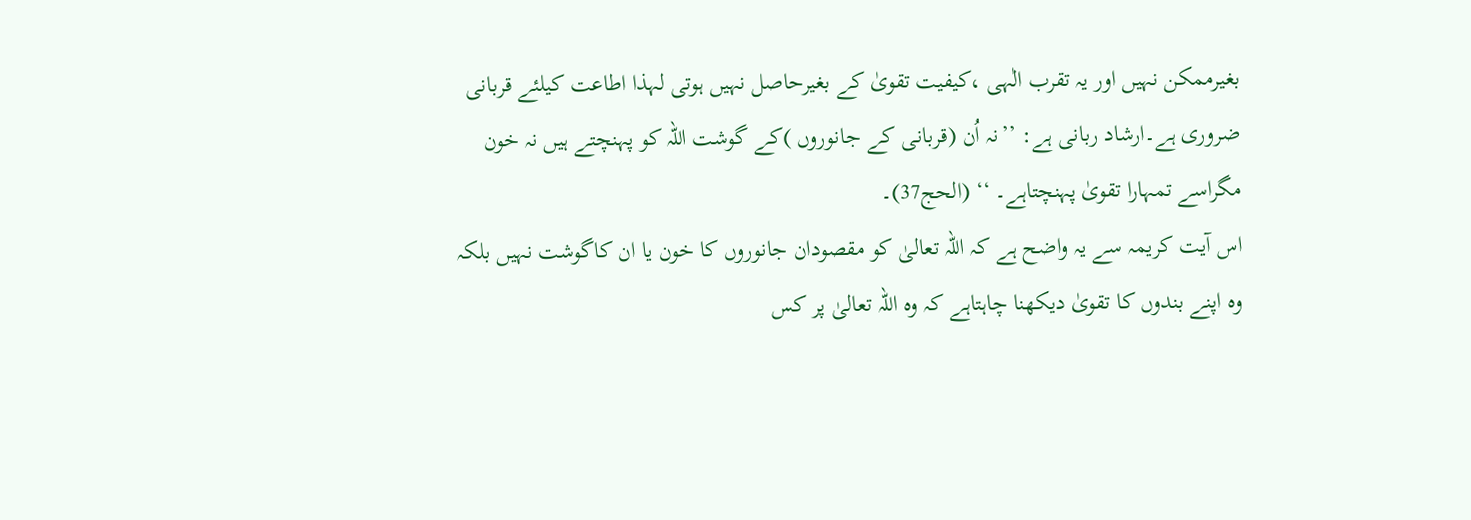بغیرممکن نہیں اور یہ تقرب الٰہی ،کیفیت تقویٰ کے بغیرحاصل نہیں ہوتی لہذا اطاعت کیلئے قربانی ضروری ہے۔ارشاد ربانی ہے: ’’نہ اُن (قربانی کے جانوروں )کے گوشت اللہ کو پہنچتے ہیں نہ خون مگراسے تمہارا تقویٰ پہنچتاہے۔ ‘‘ (الحج37)۔
اس آیت کریمہ سے یہ واضح ہے کہ اللہ تعالیٰ کو مقصودان جانوروں کا خون یا ان کاگوشت نہیں بلکہ وہ اپنے بندوں کا تقویٰ دیکھنا چاہتاہے کہ وہ اللہ تعالیٰ پر کس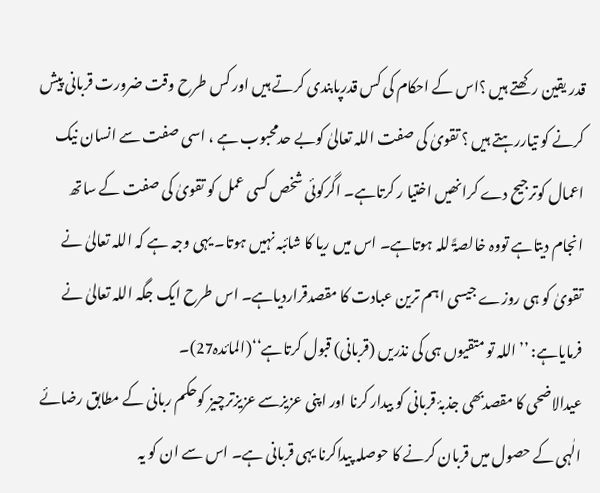قدر یقین رکھتے ہیں ؟اس کے احکام کی کس قدرپابندی کرتے ہیں اور کس طرح وقت ضرورت قربانی پیش کرنے کو تیاررہتے ہیں ؟ تقویٰ کی صفت اللہ تعالیٰ کوبے حدمحبوب ہے ، اسی صفت سے انسان نیک اعمال کوترجیح دے کرانھیں اختیا ر کرتاہے۔ اگرکوئی شخص کسی عمل کو تقویٰ کی صفت کے ساتھ انجام دیتاہے تووہ خالصۃً للہ ہوتاہے۔ اس میں ریا کا شائبہ نہیں ہوتا۔ یہی وجہ ہے کہ اللہ تعالیٰ نے تقویٰ کو ہی روزے جیسی اہم ترین عبادت کا مقصدقراردیاہے۔ اس طرح ایک جگہ اللہ تعالیٰ نے فرمایاہے: ’’اللہ تو متقیوں ہی کی نذریں (قربانی) قبول کرتاہے‘‘(المائدہ27)۔
عیدالاضحی کا مقصدبھی جذبۂ قربانی کو بیدار کرنا اور اپنی عزیزسے عزیزترچیز کوحکم ربانی کے مطابق رضائے الٰہی کے حصول میں قربان کرنے کا حوصلہ پیداکرنا یہی قربانی ہے۔ اس سے ان کو یہ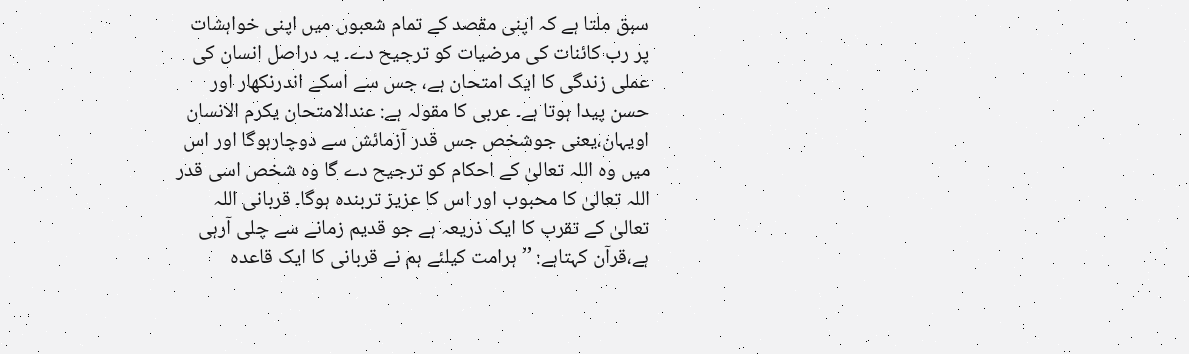سبق ملتا ہے کہ اپنی مقصد کے تمام شعبوں میں اپنی خواہشات پر رب کائنات کی مرضیات کو ترجیح دے۔ یہ دراصل انسان کی عملی زندگی کا ایک امتحان ہے، جس سے اسکے اندرنکھار اور حسن پیدا ہوتا ہے۔ عربی کا مقولہ ہے: عندالامتحان یکرم الانسان اویہان،یعنی جوشخص جس قدر آزمائش سے دوچارہوگا اور اس میں وہ اللہ تعالیٰ کے احکام کو ترجیح دے گا وہ شخص اسی قدر اللہ تعالیٰ کا محبوب اور اس کا عزیز تربندہ ہوگا۔ قربانی اللہ تعالیٰ کے تقرب کا ایک ذریعہ ہے جو قدیم زمانے سے چلی آرہی ہے،قرآن کہتاہے: ’’ہرامت کیلئے ہم نے قربانی کا ایک قاعدہ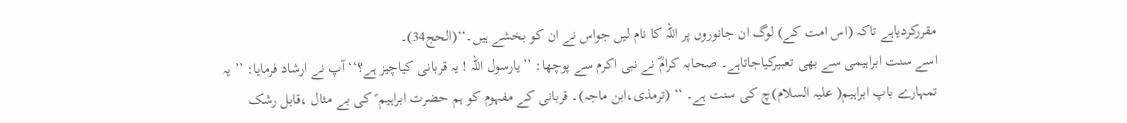مقررکردیاہے تاکہ (اس امت کے) لوگ ان جانوروں پر اللہ کا نام لیں جواس نے ان کو بخشے ہیں۔‘‘(الحج34)۔
اسے سنت ابراہیمی سے بھی تعبیرکیاجاتاہے۔ صحابہ کرامؓ نے نبی اکرم سے پوچھا: ’’یارسول اللہ ! یہ قربانی کیاچیز ہے؟‘‘ آپ نے ارشاد فرمایا: ’’ یہ تمہارے باپ ابراہیم( علیہ السلام)چ کی سنت ہے۔ ‘‘ (ترمذی،ابن ماجہ)۔ قربانی کے مفہوم کو ہم حضرت ابراہیم ؑ کی بے مثال ،قابل رشک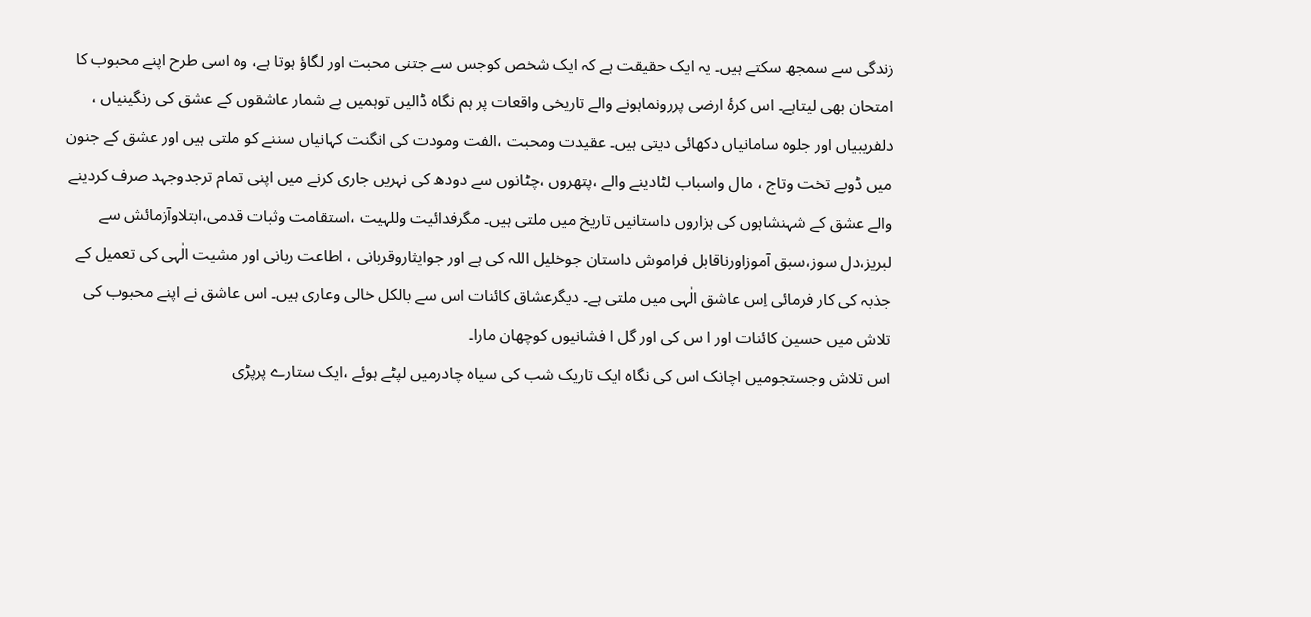زندگی سے سمجھ سکتے ہیں۔ یہ ایک حقیقت ہے کہ ایک شخص کوجس سے جتنی محبت اور لگاؤ ہوتا ہے، وہ اسی طرح اپنے محبوب کا امتحان بھی لیتاہے۔ اس کرۂ ارضی پررونماہونے والے تاریخی واقعات پر ہم نگاہ ڈالیں توہمیں بے شمار عاشقوں کے عشق کی رنگینیاں ، دلفریبیاں اور جلوہ سامانیاں دکھائی دیتی ہیں۔ عقیدت ومحبت ،الفت ومودت کی انگنت کہانیاں سننے کو ملتی ہیں اور عشق کے جنون میں ڈوبے تخت وتاج ، مال واسباب لٹادینے والے ،پتھروں ،چٹانوں سے دودھ کی نہریں جاری کرنے میں اپنی تمام ترجدوجہد صرف کردینے والے عشق کے شہنشاہوں کی ہزاروں داستانیں تاریخ میں ملتی ہیں۔ مگرفدائیت وللہیت ،استقامت وثبات قدمی،ابتلاوآزمائش سے لبریز،دل سوز،سبق آموزاورناقابل فراموش داستان جوخلیل اللہ کی ہے اور جوایثاروقربانی ، اطاعت ربانی اور مشیت الٰہی کی تعمیل کے جذبہ کی کار فرمائی اِس عاشق الٰہی میں ملتی ہے۔ دیگرعشاق کائنات اس سے بالکل خالی وعاری ہیں۔ اس عاشق نے اپنے محبوب کی تلاش میں حسین کائنات اور ا س کی اور گل ا فشانیوں کوچھان مارا۔
اس تلاش وجستجومیں اچانک اس کی نگاہ ایک تاریک شب کی سیاہ چادرمیں لپٹے ہوئے ،ایک ستارے پرپڑی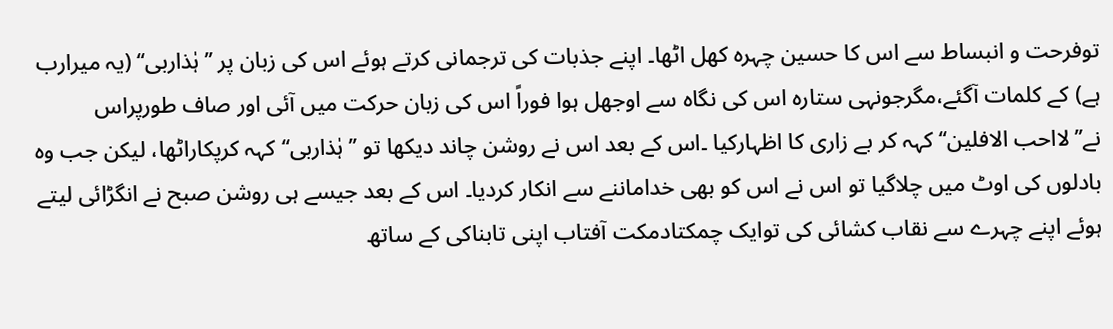توفرحت و انبساط سے اس کا حسین چہرہ کھل اٹھا۔ اپنے جذبات کی ترجمانی کرتے ہوئے اس کی زبان پر ’’ہٰذاربی‘‘ (یہ میرارب ہے) کے کلمات آگئے،مگرجونہی ستارہ اس کی نگاہ سے اوجھل ہوا فوراً اس کی زبان حرکت میں آئی اور صاف طورپراس نے’’لااحب الافلین‘‘کہہ کر بے زاری کا اظہارکیا ۔اس کے بعد اس نے روشن چاند دیکھا تو ’’ ہٰذاربی‘‘ کہہ کرپکاراٹھا، لیکن جب وہ بادلوں کی اوٹ میں چلاگیا تو اس نے اس کو بھی خداماننے سے انکار کردیا۔ اس کے بعد جیسے ہی روشن صبح نے انگڑائی لیتے ہوئے اپنے چہرے سے نقاب کشائی کی توایک چمکتادمکت آفتاب اپنی تابناکی کے ساتھ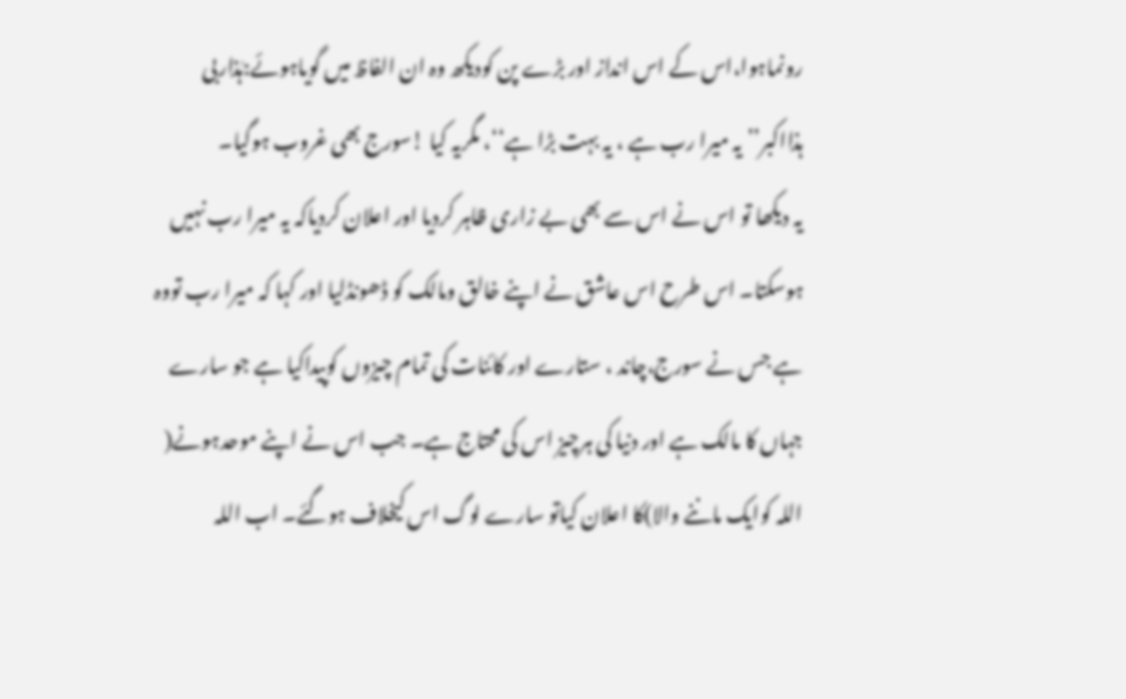رونماہوا،اس کے اس انداز اور بڑے پن کودیکھ وہ ان الفاظ میں گویاہوئے:ہٰذاربی ہذااکبر’’ یہ میرا رب ہے ، یہ بہت بڑا ہے‘‘، مگریہ کیا !سورج بھی غروب ہوگیا۔
یہ دیکھا تو اس نے اس سے بھی بے زاری ظاہر کردیا اور اعلان کردیاکہ یہ میرا رب نہیں ہوسکتا۔ اس طرح اس عاشق نے اپنے خالق ومالک کو ڈھونڈلیا اور کہا کہ میرا رب تووہ ہے جس نے سورج،چاند ، ستارے اور کائنات کی تمام چیزوں کوپیداکیا ہے جو سارے جہاں کا مالک ہے اور دنیا کی ہرچیز اس کی محتاج ہے۔ جب اس نے اپنے موحدہونے( اللہ کوایک ماننے والا)کا اعلان کیاتو سارے لوگ اس کیخلاف ہوگئے۔ اب اللہ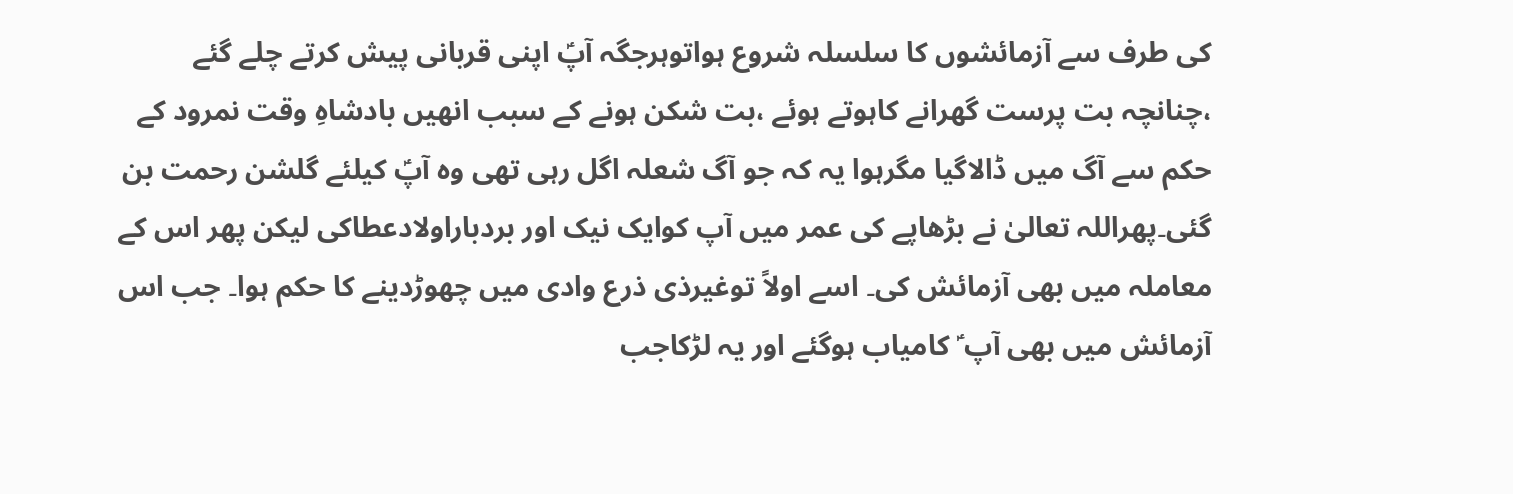کی طرف سے آزمائشوں کا سلسلہ شروع ہواتوہرجگہ آپؑ اپنی قربانی پیش کرتے چلے گئے ،چنانچہ بت پرست گھرانے کاہوتے ہوئے ،بت شکن ہونے کے سبب انھیں بادشاہِ وقت نمرود کے حکم سے آگ میں ڈالاگیا مگرہوا یہ کہ جو آگ شعلہ اگل رہی تھی وہ آپؑ کیلئے گلشن رحمت بن گئی۔پھراللہ تعالیٰ نے بڑھاپے کی عمر میں آپ کوایک نیک اور بردباراولادعطاکی لیکن پھر اس کے معاملہ میں بھی آزمائش کی۔ اسے اولاً توغیرذی ذرع وادی میں چھوڑدینے کا حکم ہوا۔ جب اس آزمائش میں بھی آپ ؑ کامیاب ہوگئے اور یہ لڑکاجب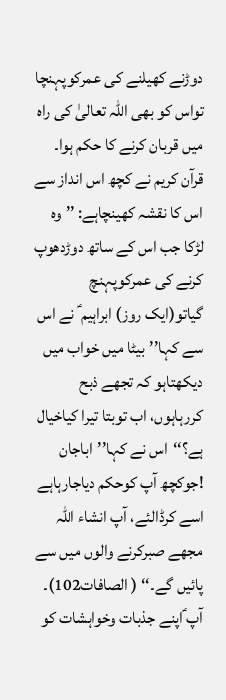دوڑنے کھیلنے کی عمرکوپہنچا تواس کو بھی اللہ تعالیٰ کی راہ میں قربان کرنے کا حکم ہوا۔
قرآن کریم نے کچھ اس انداز سے اس کا نقشہ کھینچاہے: ’’وہ لڑکا جب اس کے ساتھ دوڑدھوپ کرنے کی عمرکوپہنچ گیاتو(ایک روز) ابراہیم ؑ نے اس سے کہا’’بیٹا میں خواب میں دیکھتاہو کہ تجھے ذبح کررہاہوں، اب توبتا تیرا کیاخیال ہے؟‘‘اس نے کہا’’اباجان !جوکچھ آپ کوحکم دیاجارہاہے اسے کرڈالئے، آپ انشاء اللہ مجھے صبرکرنے والوں میں سے پائیں گے۔‘‘ ( الصافات102)۔ آپ ؑاپنے جذبات وخواہشات کو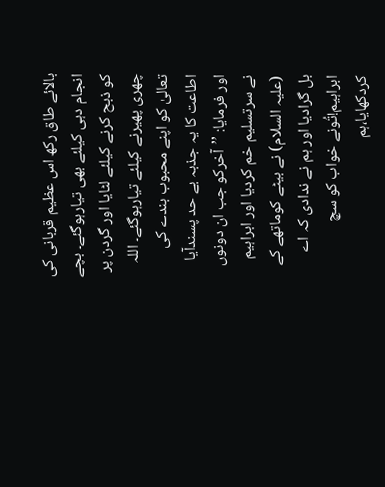بالائے طاق رکھ اس عظیم قربانی کی انجام دہی کیلئے بھی تیارہوگئے۔ بچے کو ذبح کرنے کیلئے لٹایا اور گردن پر چھری پھیرنے کیلئے تیارہوگئے۔ اللہ تعالیٰ کو اپنے محبوب بندے کی اطاعت کا یہ جذبہ بے حد پسندآیا اور فرمایا: ’’آخرکو جب ان دونوں نے سرتسلیم خم کردیا اور ابراہیم (علیہ السلام) نے بیٹے کوماتھے کے بل گرادیا اور ہم نے ندادی کہ اے ابراہیم!تُونے خواب کو سچ کردکھایا،ہم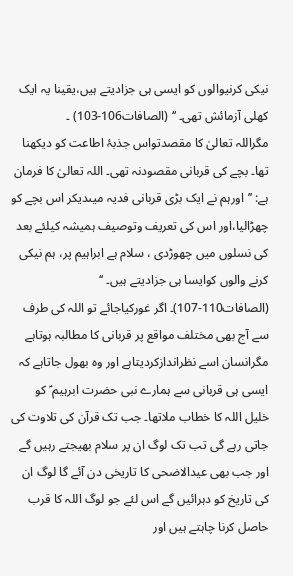نیکی کرنیوالوں کو ایسی ہی جزادیتے ہیں،یقینا یہ ایک کھلی آزمائش تھی۔ ‘‘ (الصافات106-103) ۔
مگراللہ تعالیٰ کا مقصدتواس جذبۂ اطاعت کو دیکھنا تھا۔ بچے کی قربانی مقصودنہ تھی۔ اللہ تعالیٰ کا فرمان ہے: ’’اورہم نے ایک بڑی قربانی فدیہ میںدیکر اس بچے کو چھڑالیا،اور اس کی تعریف وتوصیف ہمیشہ کیلئے بعد کی نسلوں میں چھوڑدی ، سلام ہے ابراہیم پر، ہم نیکی کرنے والوں کوایسا ہی جزادیتے ہیں۔ ‘‘ (الصافات110-107)۔ اگر غورکیاجائے تو اللہ کی طرف سے آج بھی مختلف مواقع پر قربانی کا مطالبہ ہوتاہے مگرانسان اسے نظراندازکردیتاہے اور وہ بھول جاتاہے کہ ایسی ہی قربانی سے ہمارے نبی حضرت ابرہیم ؑ کو خلیل اللہ کا خطاب ملاتھا۔ جب تک قرآن کی تلاوت کی جاتی رہے گی تب تک لوگ ان پر سلام بھیجتے رہیں گے اور جب بھی عیدالاضحی کا تاریخی دن آئے گا لوگ ان کی تاریخ کو دہرائیں گے اس لئے جو لوگ اللہ کا قرب حاصل کرنا چاہتے ہیں اور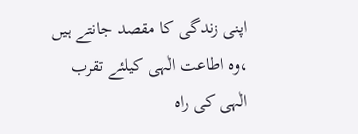اپنی زندگی کا مقصد جانتے ہیں ،وہ اطاعت الٰہی کیلئے تقرب الٰہی کی راہ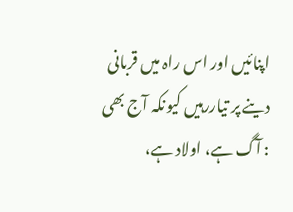اپنائیں اور اس راہ میں قربانی دینے پر تیاررہیں کیونکہ آج بھی : آگ ہے، اولاد ہے،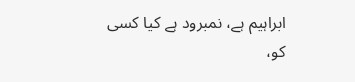ابراہیم ہے، نمبرود ہے کیا کسی کو،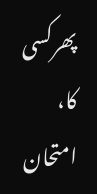پھرکسی کا، امتحان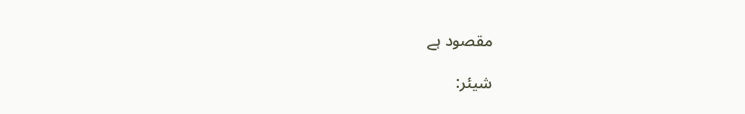مقصود ہے

شیئر: